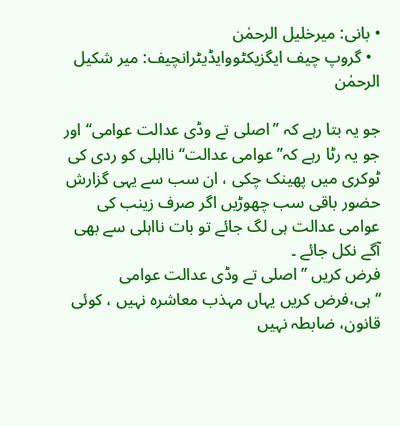• بانی: میرخلیل الرحمٰن
  • گروپ چیف ایگزیکٹووایڈیٹرانچیف: میر شکیل الرحمٰن

جو یہ بتا رہے کہ ’’اصلی تے وڈی عدالت عوامی‘‘ اور جو یہ رٹا رہے کہ’’ عوامی عدالت‘‘ نااہلی کو ردی کی ٹوکری میں پھینک چکی ، ان سب سے یہی گزارش حضور باقی سب چھوڑیں اگر صرف زینب کی عوامی عدالت ہی لگ جائے تو بات نااہلی سے بھی آگے نکل جائے ۔
فرض کریں ’’ اصلی تے وڈی عدالت عوامی ‘‘ہی،فرض کریں یہاں مہذب معاشرہ نہیں ، کوئی قانون، ضابطہ نہیں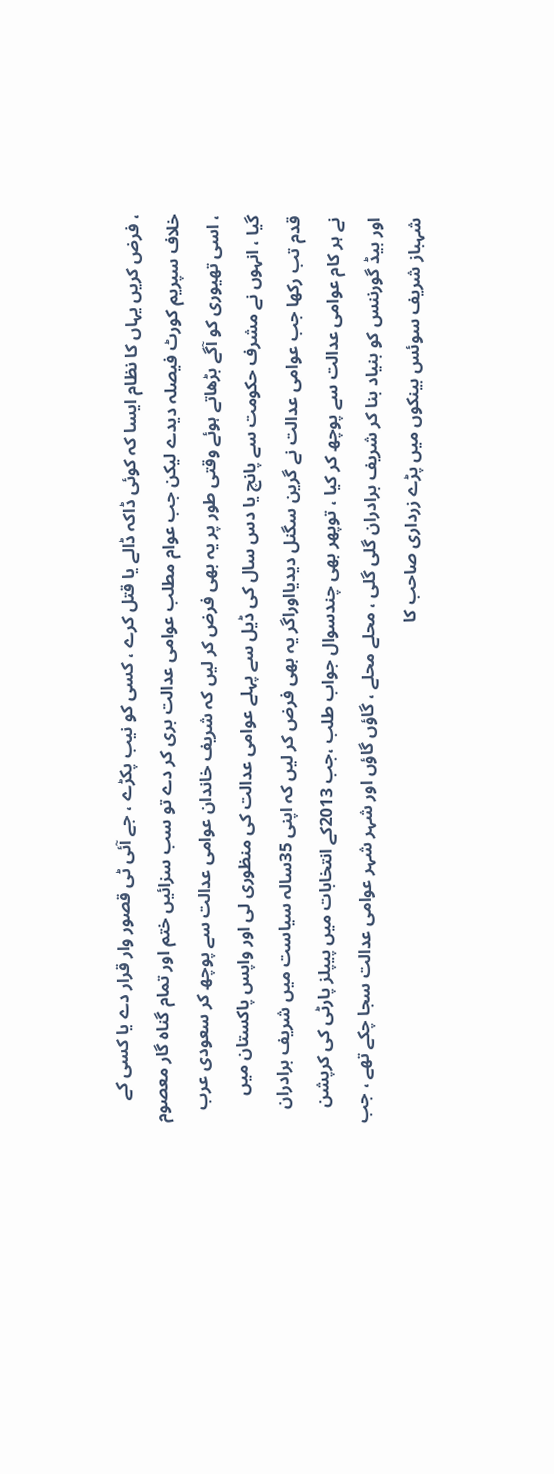، فرض کریں یہاں کا نظام ایسا کہ کوئی ڈاکہ ڈالے یا قتل کرے ، کسی کو نیب پکڑے ، جے آئی ٹی قصور وار قرار دے یا کسی کے خلاف سپریم کورٹ فیصلہ دیدے لیکن جب عوام مطلب عوامی عدالت بری کر دے تو سب سزائیں ختم اور تمام گناہ گار معصوم ، اسی تھیوری کو آگے بڑھاتے ہوئے وقتی طور پر یہ بھی فرض کر لیں کہ شریف خاندان عوامی عدالت سے پوچھ کر سعودی عرب گیا ، انہوں نے مشرف حکومت سے پانچ یا دس سال کی ڈیل سے پہلے عوامی عدالت کی منظوری لی اور واپس پاکستان میں قدم تب رکھا جب عوامی عدالت نے گرین سگنل دیدیااوراگر یہ بھی فرض کر لیں کہ اپنی 35سالہ سیاست میں شریف برادران نے ہر کام عوامی عدالت سے پوچھ کر کیا ، توپھر بھی چندسوال جواب طلب ،جب 2013کے انتخابات میں پیپلز پارٹی کی کرپشن اور بیڈ گورننس کو بنیاد بنا کر شریف برادران گلی گلی ، محلے محلے ، گاؤں گاؤں اور شہر شہر عوامی عدالت سجا چکے تھے ، جب شہباز شریف سوئس بینکوں میں پڑے زرداری صاحب کا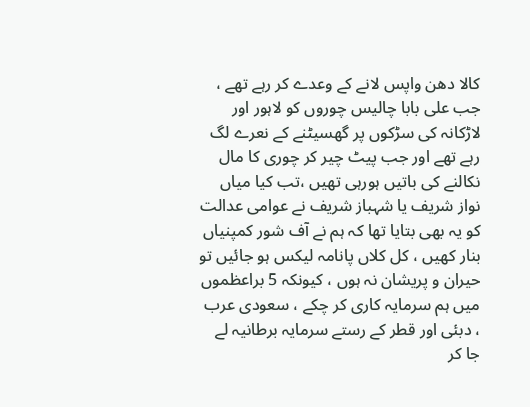کالا دھن واپس لانے کے وعدے کر رہے تھے ، جب علی بابا چالیس چوروں کو لاہور اور لاڑکانہ کی سڑکوں پر گھسیٹنے کے نعرے لگ رہے تھے اور جب پیٹ چیر کر چوری کا مال نکالنے کی باتیں ہورہی تھیں ،تب کیا میاں نواز شریف یا شہباز شریف نے عوامی عدالت کو یہ بھی بتایا تھا کہ ہم نے آف شور کمپنیاں بنار کھیں ، کل کلاں پانامہ لیکس ہو جائیں تو حیران و پریشان نہ ہوں ، کیونکہ 5 براعظموں میں ہم سرمایہ کاری کر چکے ، سعودی عرب ، دبئی اور قطر کے رستے سرمایہ برطانیہ لے جا کر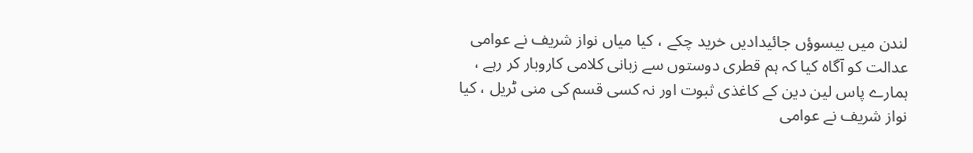لندن میں بیسوؤں جائیدادیں خرید چکے ، کیا میاں نواز شریف نے عوامی عدالت کو آگاہ کیا کہ ہم قطری دوستوں سے زبانی کلامی کاروبار کر رہے ، ہمارے پاس لین دین کے کاغذی ثبوت اور نہ کسی قسم کی منی ٹریل ، کیا نواز شریف نے عوامی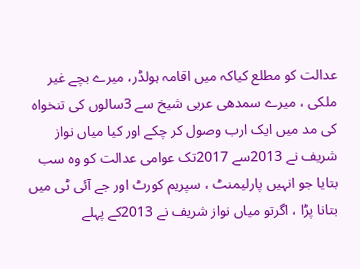عدالت کو مطلع کیاکہ میں اقامہ ہولڈر، میرے بچے غیر ملکی ، میرے سمدھی عربی شیخ سے 3سالوں کی تنخواہ کی مد میں ایک ارب وصول کر چکے اور کیا میاں نواز شریف نے 2013سے 2017تک عوامی عدالت کو وہ سب بتایا جو انہیں پارلیمنٹ ، سپریم کورٹ اور جے آئی ٹی میں بتانا پڑا ، اگرتو میاں نواز شریف نے 2013کے پہلے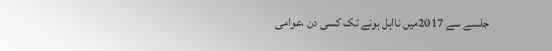جلسے سے 2017میں نااہل ہونے تک کسی دن ،عوامی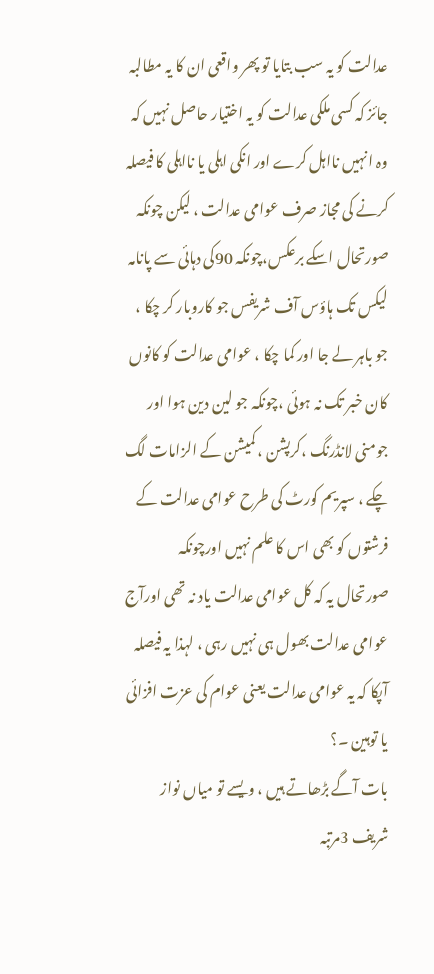عدالت کو یہ سب بتایا تو پھر واقعی ان کا یہ مطالبہ جائز کہ کسی ملکی عدالت کو یہ اختیار حاصل نہیں کہ وہ انہیں نااہل کرے اور انکی اہلی یا نااہلی کا فیصلہ کرنے کی مجاز صرف عوامی عدالت ، لیکن چونکہ صورتحال اسکے برعکس،چونکہ 90کی دہائی سے پانامہ لیکس تک ہاؤس آف شریفس جو کاروبار کر چکا ، جو باہر لے جا اور کما چکا ، عوامی عدالت کو کانوں کان خبر تک نہ ہوئی ،چونکہ جو لین دین ہوا اور جومنی لانڈرنگ ،کرپشن ، کمیشن کے الزامات لگ چکے ، سپریم کورٹ کی طرح عوامی عدالت کے فرشتوں کو بھی اس کا علم نہیں اورچونکہ صورتحال یہ کہ کل عوامی عدالت یاد نہ تھی اورآج عوامی عدالت بھول ہی نہیں رہی ، لہذا یہ فیصلہ آپکا کہ یہ عوامی عدالت یعنی عوام کی عزت افزائی یا توہین ۔؟
بات آگے بڑھاتے ہیں ، ویسے تو میاں نواز شریف 3مرتبہ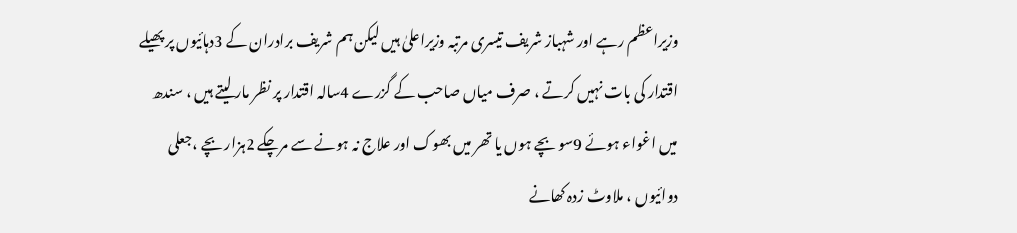وزیراعظم رہے اور شہباز شریف تیسری مرتبہ وزیراعلیٰ ہیں لیکن ہم شریف برادران کے 3دہائیوں پر پھیلے اقتدار کی بات نہیں کرتے ، صرف میاں صاحب کے گزرے 4سالہ اقتدار پر نظر مار لیتے ہیں ، سندھ میں اغواء ہوئے 9سو بچے ہوں یا تھر میں بھوک اور علاج نہ ہونے سے مرچکے 2ہزار بچے ،جعلی دوائیوں ، ملاوٹ زدہ کھانے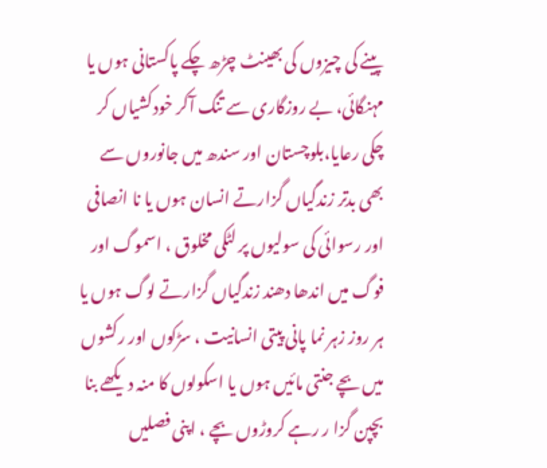پینے کی چیزوں کی بھینٹ چڑھ چکے پاکستانی ہوں یا مہنگائی، بے روزگاری سے تنگ آکر خودکشیاں کر چکی رعایا،بلوچستان اور سندھ میں جانوروں سے بھی بدتر زندگیاں گزارتے انسان ہوں یا نا انصافی اور رسوائی کی سولیوں پر لٹکی مخلوق ، اسموگ اور فوگ میں اندھا دھند زندگیاں گزارتے لوگ ہوں یا ہر روز زہر نما پانی پیتی انسانیت ، سڑکوں اور رکشوں میں بچے جنتی مائیں ہوں یا اسکولوں کا منہ دیکھے بنا بچپن گزا ر رہے کروڑوں بچے ، اپنی فصلیں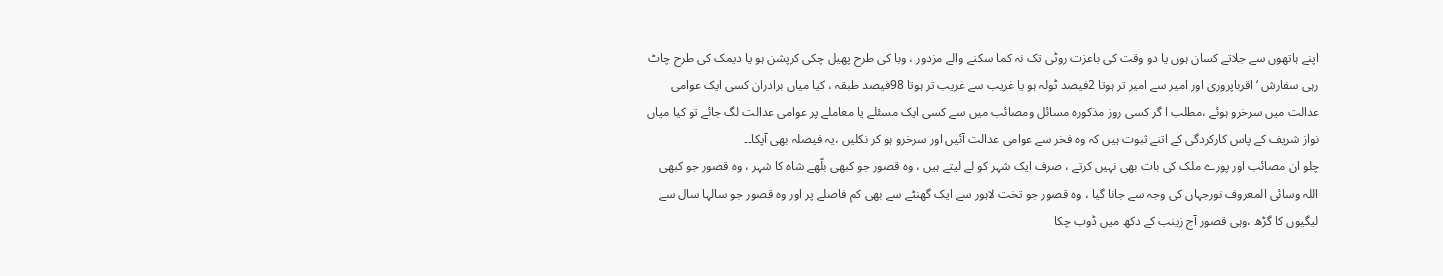اپنے ہاتھوں سے جلاتے کسان ہوں یا دو وقت کی باعزت روٹی تک نہ کما سکنے والے مزدور ، وبا کی طرح پھیل چکی کرپشن ہو یا دیمک کی طرح چاٹ رہی سفارش ‘ اقرباپروری اور امیر سے امیر تر ہوتا 2فیصد ٹولہ ہو یا غریب سے غریب تر ہوتا 98فیصد طبقہ ، کیا میاں برادران کسی ایک عوامی عدالت میں سرخرو ہوئے ،مطلب ا گر کسی روز مذکورہ مسائل ومصائب میں سے کسی ایک مسئلے یا معاملے پر عوامی عدالت لگ جائے تو کیا میاں نواز شریف کے پاس کارکردگی کے اتنے ثبوت ہیں کہ وہ فخر سے عوامی عدالت آئیں اور سرخرو ہو کر نکلیں ،یہ فیصلہ بھی آپکا۔۔
چلو ان مصائب اور پورے ملک کی بات بھی نہیں کرتے ، صرف ایک شہر کو لے لیتے ہیں ، وہ قصور جو کبھی بلّھے شاہ کا شہر ، وہ قصور جو کبھی اللہ وسائی المعروف نورجہاں کی وجہ سے جانا گیا ، وہ قصور جو تخت لاہور سے ایک گھنٹے سے بھی کم فاصلے پر اور وہ قصور جو سالہا سال سے لیگیوں کا گڑھ ،وہی قصور آج زینب کے دکھ میں ڈوب چکا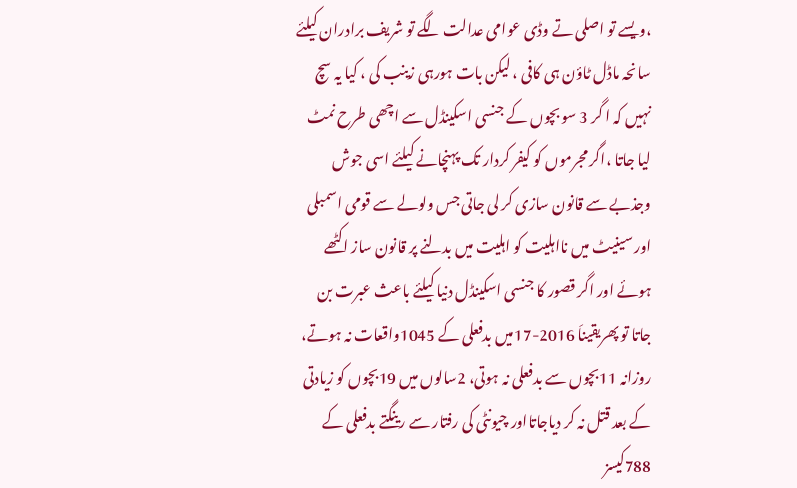،ویسے تو اصلی تے وڈی عوامی عدالت لگے تو شریف برادران کیلئے سانحہ ماڈل ٹاؤن ہی کافی ، لیکن بات ہورہی زینب کی ، کیا یہ سچ نہیں کہ ا گر 3 سو بچوں کے جنسی اسکینڈل سے اچھی طرح نمٹ لیا جاتا ،اگر مجرموں کو کیفر کردار تک پہنچانے کیلئے اسی جوش وجذبے سے قانون سازی کر لی جاتی جس ولولے سے قومی اسمبلی اور سینیٹ میں نااہلیت کو اہلیت میں بدلنے پر قانون ساز اکٹھے ہوئے اور اگر قصور کا جنسی اسکینڈل دنیا کیلئے باعث عبرت بن جاتا تو پھریقیناَ 2016-17میں بدفعلی کے 1045واقعات نہ ہوتے، روزانہ 11بچوں سے بدفعلی نہ ہوتی، 2سالوں میں 19بچوں کو زیادتی کے بعد قتل نہ کر دیاجاتااور چیونٹی کی رفتار سے رینگتے بدفعلی کے 788کیسز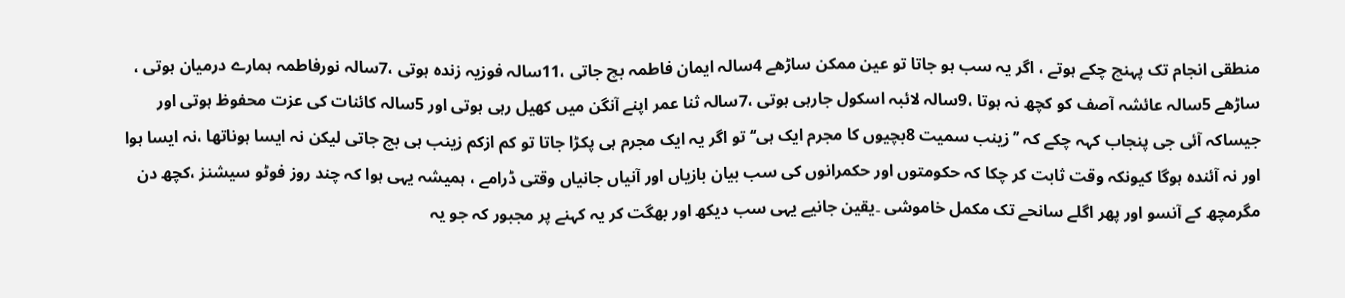منطقی انجام تک پہنچ چکے ہوتے ، اگر یہ سب ہو جاتا تو عین ممکن ساڑھے 4سالہ ایمان فاطمہ بچ جاتی ،11سالہ فوزیہ زندہ ہوتی ،7سالہ نورفاطمہ ہمارے درمیان ہوتی ، ساڑھے 5سالہ عائشہ آصف کو کچھ نہ ہوتا ،9سالہ لائبہ اسکول جارہی ہوتی ،7سالہ ثنا عمر اپنے آنگن میں کھیل رہی ہوتی اور 5سالہ کائنات کی عزت محفوظ ہوتی اور جیساکہ آئی جی پنجاب کہہ چکے کہ ’’زینب سمیت 8بچیوں کا مجرم ایک ہی‘‘ تو اگر یہ ایک مجرم ہی پکڑا جاتا تو کم ازکم زینب ہی بچ جاتی لیکن نہ ایسا ہوناتھا ،نہ ایسا ہوا اور نہ آئندہ ہوگا کیونکہ وقت ثابت کر چکا کہ حکومتوں اور حکمرانوں کی سب بیان بازیاں اور آنیاں جانیاں وقتی ڈرامے ، ہمیشہ یہی ہوا کہ چند روز فوٹو سیشنز ،کچھ دن مگرمچھ کے آنسو اور پھر اگلے سانحے تک مکمل خاموشی ۔یقین جانیے یہی سب دیکھ اور بھگت کر یہ کہنے پر مجبور کہ جو یہ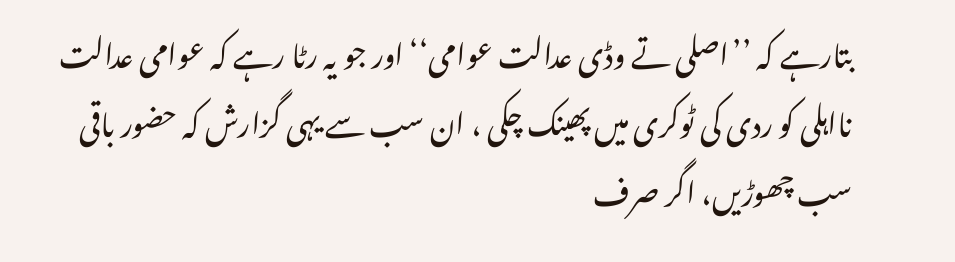بتارہے کہ ’’اصلی تے وڈی عدالت عوامی‘‘ اور جو یہ رٹا رہے کہ عوامی عدالت نااہلی کو ردی کی ٹوکری میں پھینک چکی ، ان سب سے یہی گزارش کہ حضور باقی سب چھوڑیں، اگر صرف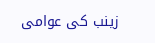زینب کی عوامی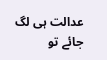عدالت ہی لگ جائے تو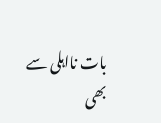بات نااہلی سے بھی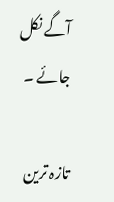آگے نکل جائے ۔

تازہ ترین